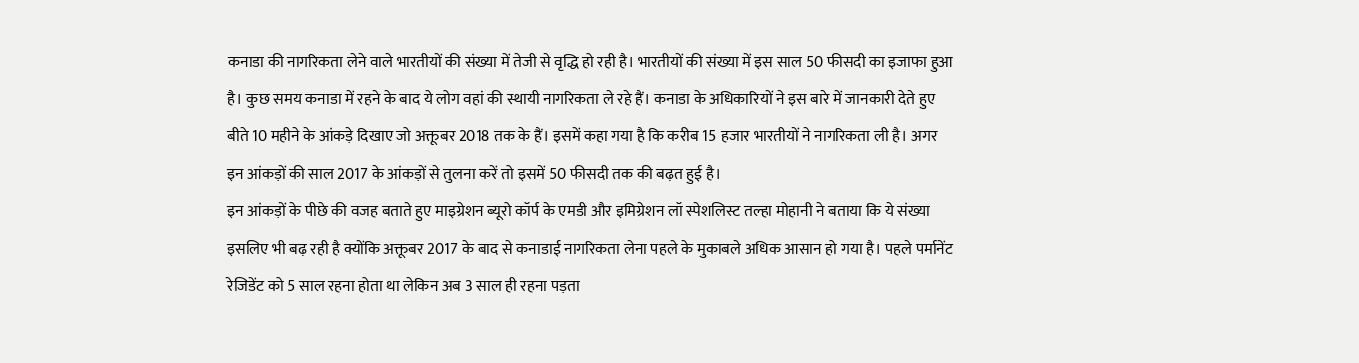कनाडा की नागरिकता लेने वाले भारतीयों की संख्या में तेजी से वृद्धि हो रही है। भारतीयों की संख्या में इस साल 50 फीसदी का इजाफा हुआ है। कुछ समय कनाडा में रहने के बाद ये लोग वहां की स्थायी नागरिकता ले रहे हैं। कनाडा के अधिकारियों ने इस बारे में जानकारी देते हुए बीते 10 महीने के आंकड़े दिखाए जो अक्तूबर 2018 तक के हैं। इसमें कहा गया है कि करीब 15 हजार भारतीयों ने नागरिकता ली है। अगर इन आंकड़ों की साल 2017 के आंकड़ों से तुलना करें तो इसमें 50 फीसदी तक की बढ़त हुई है।
इन आंकड़ों के पीछे की वजह बताते हुए माइग्रेशन ब्यूरो कॉर्प के एमडी और इमिग्रेशन लॉ स्पेशलिस्ट तल्हा मोहानी ने बताया कि ये संख्या इसलिए भी बढ़ रही है क्योंकि अक्तूबर 2017 के बाद से कनाडाई नागरिकता लेना पहले के मुकाबले अधिक आसान हो गया है। पहले पर्मानेंट रेजिडेंट को 5 साल रहना होता था लेकिन अब 3 साल ही रहना पड़ता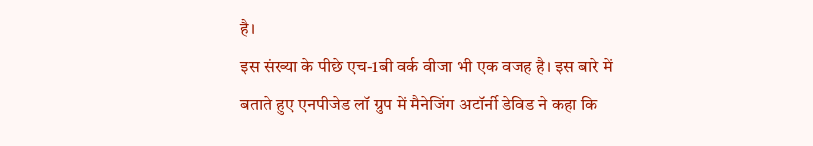है।
इस संख्या के पीछे एच-1बी वर्क वीजा भी एक वजह है। इस बारे में बताते हुए एनपीजेड लॉ ग्रुप में मैनेजिंग अटॉर्नी डेविड ने कहा कि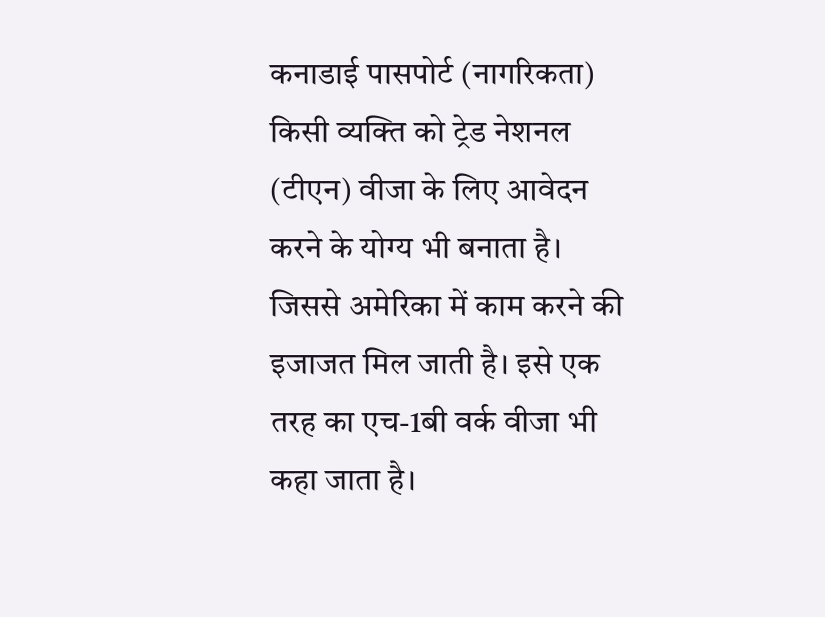कनाडाई पासपोर्ट (नागरिकता) किसी व्यक्ति को ट्रेड नेशनल (टीएन) वीजा के लिए आवेदन करने के योग्य भी बनाता है। जिससे अमेरिका में काम करने की इजाजत मिल जाती है। इसे एक तरह का एच-1बी वर्क वीजा भी कहा जाता है।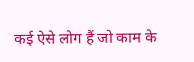कई ऐसे लोग हैं जो काम के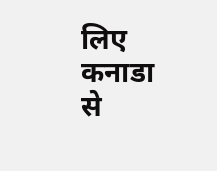लिए कनाडा से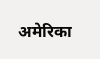अमेरिका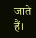जाते हैं।